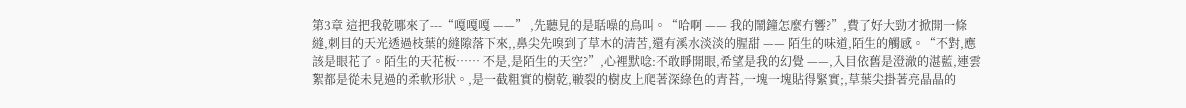第3章 這把我乾哪來了---“嘎嘎嘎 ——” ,先聽見的是聒噪的鳥叫。“哈啊 —— 我的鬧鐘怎麼冇響?”,費了好大勁才掀開一條縫,刺目的天光透過枝葉的縫隙落下來,,鼻尖先嗅到了草木的清苦,還有溪水淡淡的腥甜 —— 陌生的味道,陌生的觸感。“不對,應該是眼花了。陌生的天花板…… 不是,是陌生的天空?”,心裡默唸:不敢睜開眼,希望是我的幻覺 ——,入目依舊是澄澈的湛藍,連雲絮都是從未見過的柔軟形狀。,是一截粗實的樹乾,皸裂的樹皮上爬著深綠色的青苔,一塊一塊貼得緊實;,草葉尖掛著亮晶晶的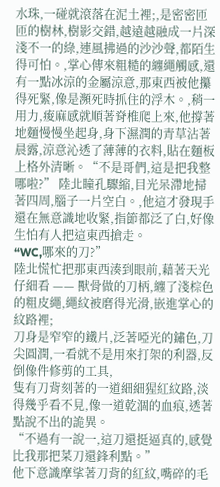水珠,一碰就滾落在泥土裡;,是密密匝匝的樹林,樹影交錯,越遠越融成一片深淺不一的綠,連風拂過的沙沙聲,都陌生得可怕。,掌心傳來粗糙的纏繩觸感,還有一點冰涼的金屬涼意,那東西被他攥得死緊,像是瀕死時抓住的浮木。,稍一用力,痠麻感就順著脊椎爬上來,他撐著地麵慢慢坐起身,身下濕潤的青草沾著晨露,涼意沁透了薄薄的衣料,貼在麵板上格外清晰。“不是哥們,這是把我整哪啦?” 陸北瞳孔驟縮,目光呆滯地掃著四周,腦子一片空白。,他這才發現手還在無意識地收緊,指節都泛了白,好像生怕有人把這東西搶走。
“WC,哪來的刀?”
陸北慌忙把那東西湊到眼前,藉著天光仔細看 —— 獸骨做的刀柄,纏了淺棕色的粗皮繩,繩紋被磨得光滑,嵌進掌心的紋路裡;
刀身是窄窄的鐵片,泛著啞光的鏽色,刀尖圓潤,一看就不是用來打架的利器,反倒像件修剪的工具,
隻有刀背刻著的一道細細猩紅紋路,淡得幾乎看不見,像一道乾涸的血痕,透著點說不出的詭異。
“不過有一說一,這刀還挺逼真的,感覺比我那把菜刀還鋒利點。”
他下意識摩挲著刀背的紅紋,嘴碎的毛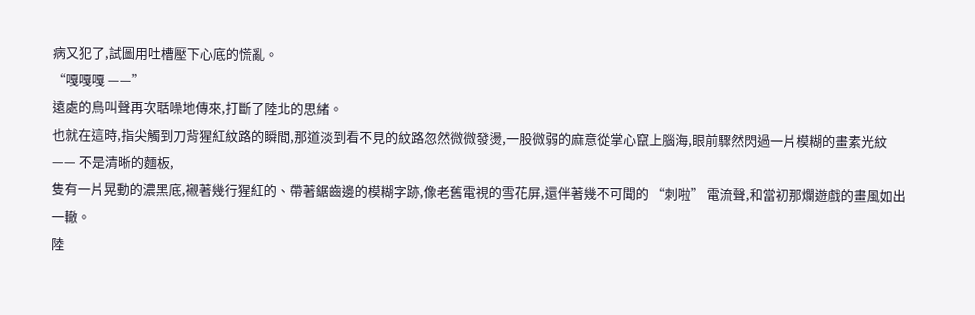病又犯了,試圖用吐槽壓下心底的慌亂。
“嘎嘎嘎 ——”
遠處的鳥叫聲再次聒噪地傳來,打斷了陸北的思緒。
也就在這時,指尖觸到刀背猩紅紋路的瞬間,那道淡到看不見的紋路忽然微微發燙,一股微弱的麻意從掌心竄上腦海,眼前驟然閃過一片模糊的畫素光紋 —— 不是清晰的麵板,
隻有一片晃動的濃黑底,襯著幾行猩紅的、帶著鋸齒邊的模糊字跡,像老舊電視的雪花屏,還伴著幾不可聞的 “刺啦” 電流聲,和當初那爛遊戲的畫風如出一轍。
陸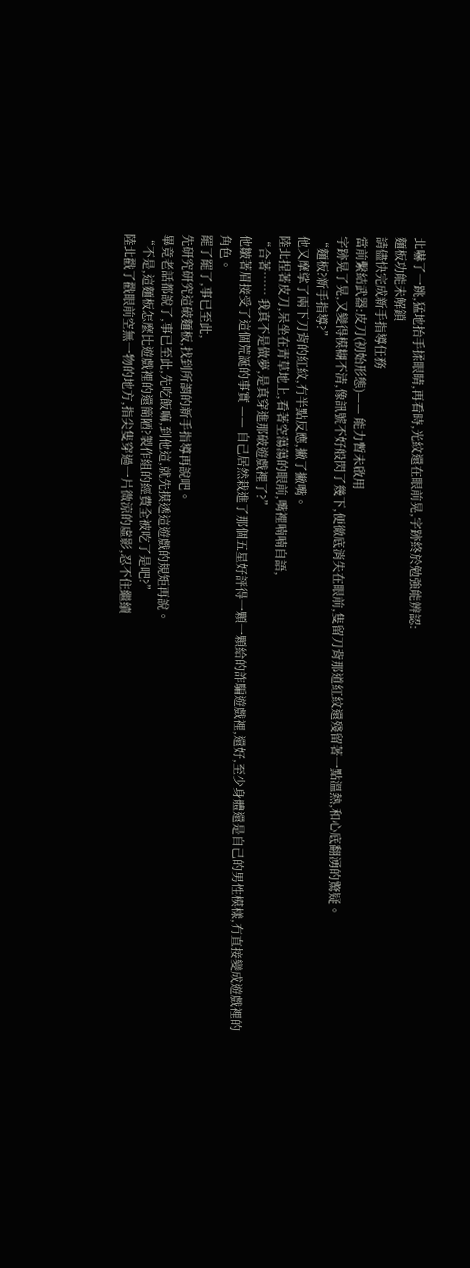北嚇了一跳,猛地抬手揉眼睛,再看時,光紋還在眼前晃,字跡終於勉強能辨認:
麵板功能未解鎖
請儘快完成新手指導任務
當前繫結武器:皮刀(初始形態)—— 能力暫未啟用
字跡晃了晃,又變得模糊不清,像訊號不好般閃了幾下,便徹底消失在眼前,隻留刀背那道紅紋還殘留著一點溫熱,和心底翻湧的驚疑。
“麵板?新手指導?”
他又摩挲了兩下刀背的紅紋,冇半點反應,撇了撇嘴。
陸北捏著皮刀,呆坐在青草地上,看著空蕩蕩的眼前,嘴裡喃喃自語,
“合著…… 我真不是做夢,是真穿進那破遊戲裡了?”
他皺著眉接受了這個荒誕的事實 —— 自己居然栽進了那個五星好評得一顆一顆給的詐騙遊戲裡,還好,至少身體還是自己的男性模樣,冇直接變成遊戲裡的角色。
罷了罷了,事已至此,
先研究研究這破麵板,找到所謂的新手指導再說吧。
畢竟老話都說了,事已至此,先吃飯嘛,到他這,就先摸透這遊戲的規矩再說。
“不是,這麵板怎麼比遊戲裡的還簡陋?製作組的經費全被吃了是吧?”
陸北戳了戳眼前空無一物的地方,指尖隻穿過一片微涼的虛影,忍不住繼續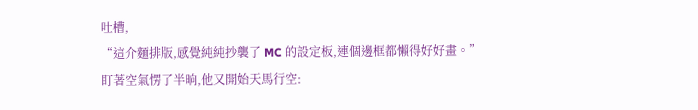吐槽,
“這介麵排版,感覺純純抄襲了 MC 的設定板,連個邊框都懶得好好畫。”
盯著空氣愣了半晌,他又開始天馬行空: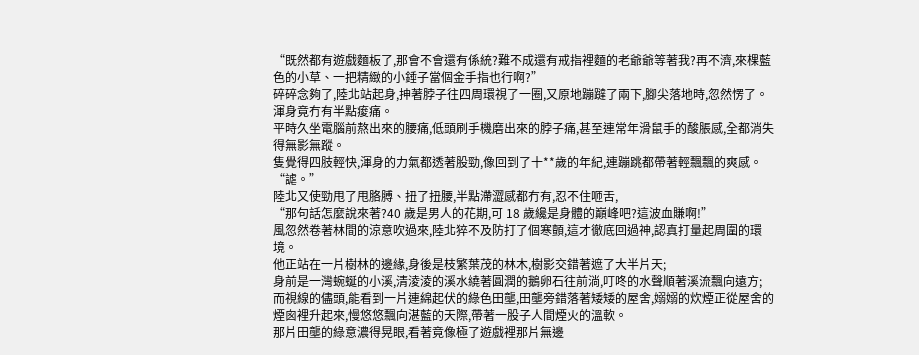“既然都有遊戲麵板了,那會不會還有係統?難不成還有戒指裡麵的老爺爺等著我?再不濟,來棵藍色的小草、一把精緻的小錘子當個金手指也行啊?”
碎碎念夠了,陸北站起身,抻著脖子往四周環視了一圈,又原地蹦躂了兩下,腳尖落地時,忽然愣了。
渾身竟冇有半點痠痛。
平時久坐電腦前熬出來的腰痛,低頭刷手機磨出來的脖子痛,甚至連常年滑鼠手的酸脹感,全都消失得無影無蹤。
隻覺得四肢輕快,渾身的力氣都透著股勁,像回到了十**歲的年紀,連蹦跳都帶著輕飄飄的爽感。
“謔。”
陸北又使勁甩了甩胳膊、扭了扭腰,半點滯澀感都冇有,忍不住咂舌,
“那句話怎麼說來著?40 歲是男人的花期,可 18 歲纔是身體的巔峰吧?這波血賺啊!”
風忽然卷著林間的涼意吹過來,陸北猝不及防打了個寒顫,這才徹底回過神,認真打量起周圍的環境。
他正站在一片樹林的邊緣,身後是枝繁葉茂的林木,樹影交錯著遮了大半片天;
身前是一灣蜿蜒的小溪,清淩淩的溪水繞著圓潤的鵝卵石往前淌,叮咚的水聲順著溪流飄向遠方;
而視線的儘頭,能看到一片連綿起伏的綠色田壟,田壟旁錯落著矮矮的屋舍,嫋嫋的炊煙正從屋舍的煙囪裡升起來,慢悠悠飄向湛藍的天際,帶著一股子人間煙火的溫軟。
那片田壟的綠意濃得晃眼,看著竟像極了遊戲裡那片無邊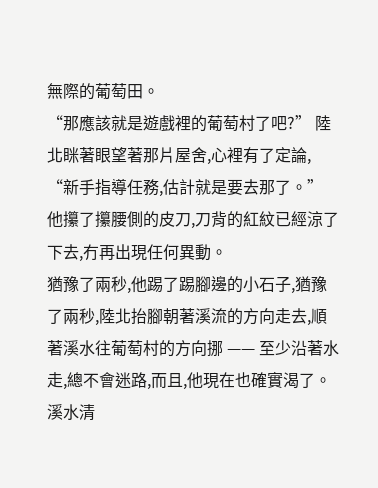無際的葡萄田。
“那應該就是遊戲裡的葡萄村了吧?” 陸北眯著眼望著那片屋舍,心裡有了定論,
“新手指導任務,估計就是要去那了。”
他攥了攥腰側的皮刀,刀背的紅紋已經涼了下去,冇再出現任何異動。
猶豫了兩秒,他踢了踢腳邊的小石子,猶豫了兩秒,陸北抬腳朝著溪流的方向走去,順著溪水往葡萄村的方向挪 —— 至少沿著水走,總不會迷路,而且,他現在也確實渴了。
溪水清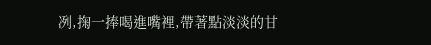冽,掬一捧喝進嘴裡,帶著點淡淡的甘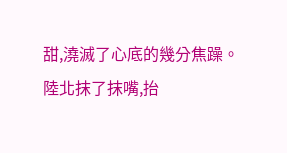甜,澆滅了心底的幾分焦躁。
陸北抹了抹嘴,抬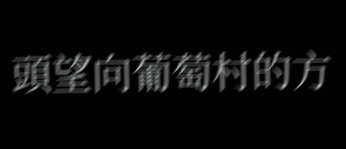頭望向葡萄村的方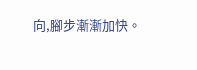向,腳步漸漸加快。